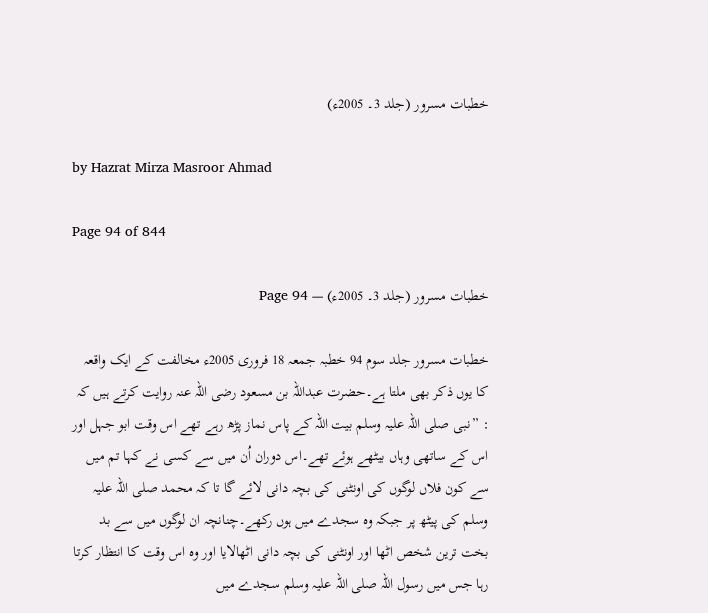خطبات مسرور (جلد 3۔ 2005ء)

by Hazrat Mirza Masroor Ahmad

Page 94 of 844

خطبات مسرور (جلد 3۔ 2005ء) — Page 94

خطبات مسرور جلد سوم 94 خطبہ جمعہ 18 فروری 2005ء مخالفت کے ایک واقعہ کا یوں ذکر بھی ملتا ہے۔حضرت عبداللہ بن مسعود رضی اللہ عنہ روایت کرتے ہیں کہ : ”نبی صلی اللہ علیہ وسلم بیت اللہ کے پاس نماز پڑھ رہے تھے اس وقت ابو جہل اور اس کے ساتھی وہاں بیٹھے ہوئے تھے۔اس دوران اُن میں سے کسی نے کہا تم میں سے کون فلاں لوگوں کی اونٹنی کی بچہ دانی لائے گا تا کہ محمد صلی اللہ علیہ وسلم کی پیٹھ پر جبکہ وہ سجدے میں ہوں رکھے۔چنانچہ ان لوگوں میں سے بد بخت ترین شخص اٹھا اور اونٹنی کی بچہ دانی اٹھالایا اور وہ اس وقت کا انتظار کرتا رہا جس میں رسول اللہ صلی اللہ علیہ وسلم سجدے میں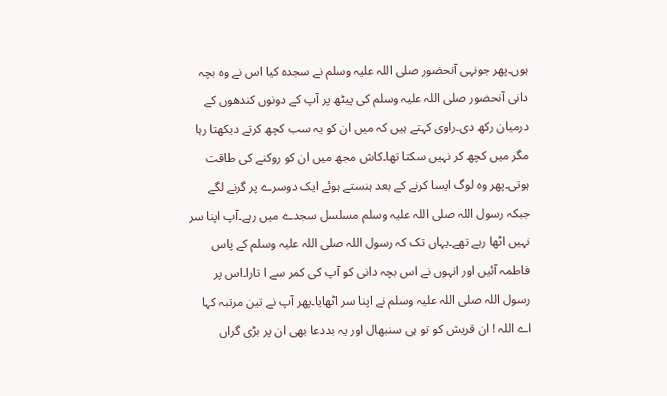ہوں۔پھر جونہی آنحضور صلی اللہ علیہ وسلم نے سجدہ کیا اس نے وہ بچہ دانی آنحضور صلی اللہ علیہ وسلم کی پیٹھ پر آپ کے دونوں کندھوں کے درمیان رکھ دی۔راوی کہتے ہیں کہ میں ان کو یہ سب کچھ کرتے دیکھتا رہا مگر میں کچھ کر نہیں سکتا تھا۔کاش مجھ میں ان کو روکنے کی طاقت ہوتی۔پھر وہ لوگ ایسا کرنے کے بعد ہنستے ہوئے ایک دوسرے پر گرنے لگے جبکہ رسول اللہ صلی اللہ علیہ وسلم مسلسل سجدے میں رہے۔آپ اپنا سر نہیں اٹھا رہے تھے۔یہاں تک کہ رسول اللہ صلی اللہ علیہ وسلم کے پاس فاطمہ آئیں اور انہوں نے اس بچہ دانی کو آپ کی کمر سے ا تارا۔اس پر رسول اللہ صلی اللہ علیہ وسلم نے اپنا سر اٹھایا۔پھر آپ نے تین مرتبہ کہا اے اللہ ! ان قریش کو تو ہی سنبھال اور یہ بددعا بھی ان پر بڑی گراں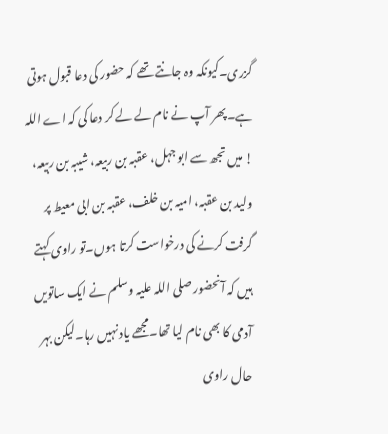گزری۔کیونکہ وہ جانتے تھے کہ حضور کی دعا قبول ہوتی ہے۔پھر آپ نے نام لے لے کر دعا کی کہ اے اللہ ! میں تجھ سے ابو جہل، عقبہ بن ربیعہ، شیبہ بن ربیعہ، ولید بن عقبہ، امیہ بن خلف، عقبہ بن ابی معیط پر گرفت کرنے کی درخواست کرتا ہوں۔تو راوی کہتے ہیں کہ آنحضور صلی اللہ علیہ وسلم نے ایک ساتویں آدمی کا بھی نام لیا تھا۔مجھے یاد نہیں رہا۔لیکن بہر حال راوی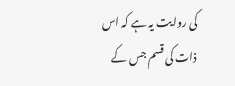کی روایت یہ ہے کہ اس ذات کی قسم جس کے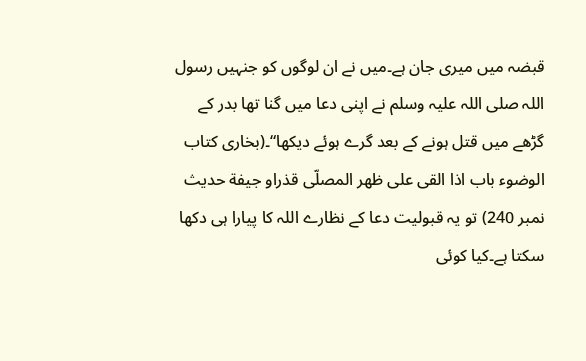قبضہ میں میری جان ہے۔میں نے ان لوگوں کو جنہیں رسول اللہ صلی اللہ علیہ وسلم نے اپنی دعا میں گنا تھا بدر کے گڑھے میں قتل ہونے کے بعد گرے ہوئے دیکھا“۔(بخاری کتاب الوضوء باب اذا القى على ظهر المصلّى قذراو جيفة حديث نمبر 240) تو یہ قبولیت دعا کے نظارے اللہ کا پیارا ہی دکھا سکتا ہے۔کیا کوئی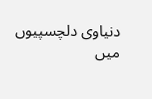دنیاوی دلچسپیوں میں